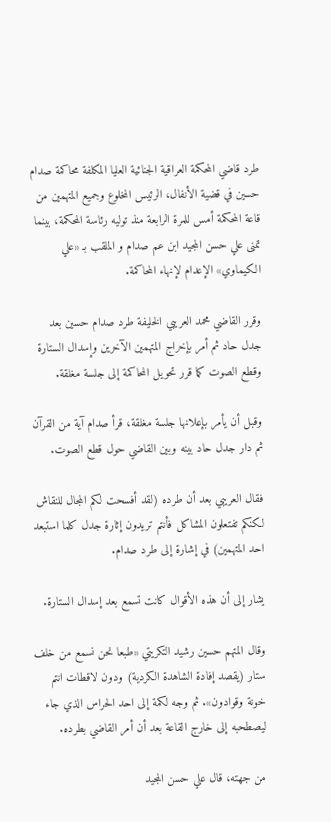طرد قاضي المحكمة العراقية الجنائية العليا المكلفة محاكمة صدام حسين في قضية الأنفال، الرئيس المخلوع وجميع المتهمين من قاعة المحكمة أمس للمرة الرابعة منذ توليه رئاسة المحكمة، بينما تمنى علي حسن المجيد ابن عم صدام و الملقب بـ «علي الكيماوي» الإعدام لإنهاء المحاكمة.

وقرر القاضي محمد العريبي الخليفة طرد صدام حسين بعد جدل حاد ثم أمر بإخراج المتهمين الآخرين وإسدال الستارة وقطع الصوت كما قرر تحويل المحاكمة إلى جلسة مغلقة.

وقبل أن يأمر بإعلانها جلسة مغلقة، قرأ صدام آية من القرآن ثم دار جدل حاد بينه وبين القاضي حول قطع الصوت.

فقال العريبي بعد أن طرده (لقد أفسحت لكم المجال للنقاش لكنكم تفتعلون المشاكل فأنتم تريدون إثارة جدل كلما استبعد احد المتهمين) في إشارة إلى طرد صدام.

يشار إلى أن هذه الأقوال كانت تسمع بعد إسدال الستارة.

وقال المتهم حسين رشيد التكريتي «طبعا نحن نسمع من خلف ستار (يقصد إفادة الشاهدة الكردية) ودون لاقطات انتم خونة وقوادون». ثم وجه لكمة إلى احد الحراس الذي جاء ليصطحبه إلى خارج القاعة بعد أن أمر القاضي بطرده.

من جهته، قال علي حسن المجيد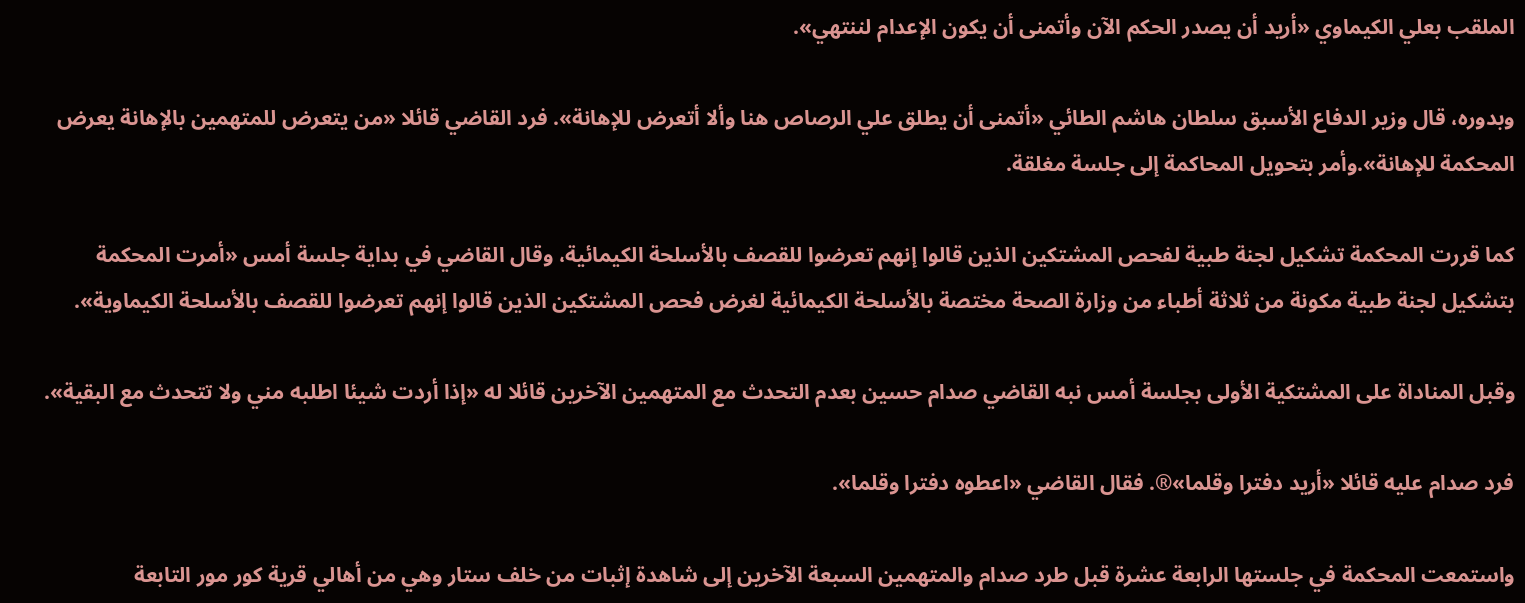الملقب بعلي الكيماوي «أريد أن يصدر الحكم الآن وأتمنى أن يكون الإعدام لننتهي».

وبدوره، قال وزير الدفاع الأسبق سلطان هاشم الطائي «أتمنى أن يطلق علي الرصاص هنا وألا أتعرض للإهانة». فرد القاضي قائلا «من يتعرض للمتهمين بالإهانة يعرض المحكمة للإهانة».وأمر بتحويل المحاكمة إلى جلسة مغلقة.

كما قررت المحكمة تشكيل لجنة طبية لفحص المشتكين الذين قالوا إنهم تعرضوا للقصف بالأسلحة الكيمائية، وقال القاضي في بداية جلسة أمس «أمرت المحكمة بتشكيل لجنة طبية مكونة من ثلاثة أطباء من وزارة الصحة مختصة بالأسلحة الكيمائية لغرض فحص المشتكين الذين قالوا إنهم تعرضوا للقصف بالأسلحة الكيماوية».

وقبل المناداة على المشتكية الأولى بجلسة أمس نبه القاضي صدام حسين بعدم التحدث مع المتهمين الآخرين قائلا له «إذا أردت شيئا اطلبه مني ولا تتحدث مع البقية».

فرد صدام عليه قائلا «أريد دفترا وقلما»®. فقال القاضي «اعطوه دفترا وقلما».

واستمعت المحكمة في جلستها الرابعة عشرة قبل طرد صدام والمتهمين السبعة الآخرين إلى شاهدة إثبات من خلف ستار وهي من أهالي قرية كور مور التابعة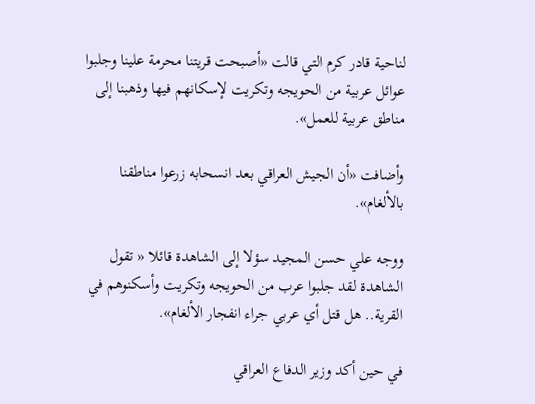لناحية قادر كرم التي قالت «أصبحت قريتنا محرمة علينا وجلبوا عوائل عربية من الحويجه وتكريت لإسكانهم فيها وذهبنا إلى مناطق عربية للعمل».

وأضافت «أن الجيش العراقي بعد انسحابه زرعوا مناطقنا بالألغام».

ووجه علي حسن المجيد سؤلا إلى الشاهدة قائلا « تقول الشاهدة لقد جلبوا عرب من الحويجه وتكريت وأسكنوهم في القرية.. هل قتل أي عربي جراء انفجار الألغام».

في حين أكد وزير الدفاع العراقي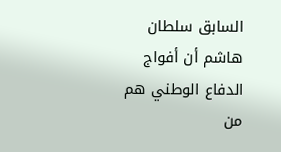السابق سلطان هاشم أن أفواج الدفاع الوطني هم من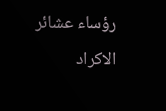رؤساء عشائر الاكراد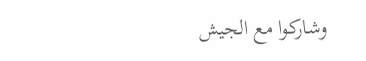وشاركوا مع الجيش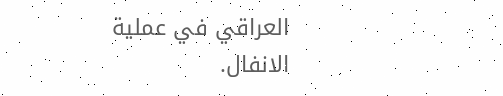العراقي في عملية الانفال.